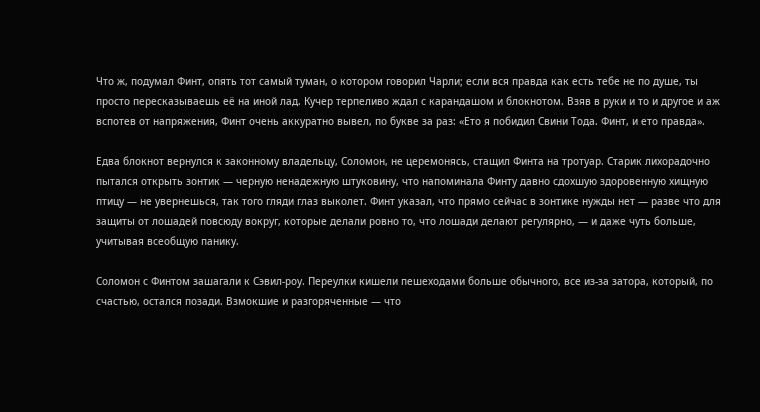Что ж, подумал Финт, опять тот самый туман, о котором говорил Чарли; если вся правда как есть тебе не по душе, ты просто пересказываешь её на иной лад. Кучер терпеливо ждал с карандашом и блокнотом. Взяв в руки и то и другое и аж вспотев от напряжения, Финт очень аккуратно вывел, по букве за раз: «Ето я побидил Свини Тода. Финт, и ето правда».

Едва блокнот вернулся к законному владельцу, Соломон, не церемонясь, стащил Финта на тротуар. Старик лихорадочно пытался открыть зонтик — черную ненадежную штуковину, что напоминала Финту давно сдохшую здоровенную хищную птицу — не увернешься, так того гляди глаз выколет. Финт указал, что прямо сейчас в зонтике нужды нет — разве что для защиты от лошадей повсюду вокруг, которые делали ровно то, что лошади делают регулярно, — и даже чуть больше, учитывая всеобщую панику.

Соломон с Финтом зашагали к Сэвил-роу. Переулки кишели пешеходами больше обычного, все из-за затора, который, по счастью, остался позади. Взмокшие и разгоряченные — что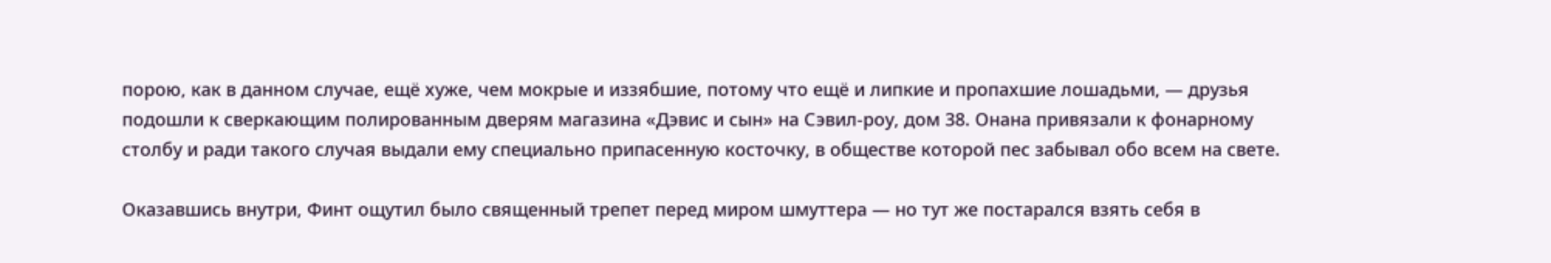порою, как в данном случае, ещё хуже, чем мокрые и иззябшие, потому что ещё и липкие и пропахшие лошадьми, — друзья подошли к сверкающим полированным дверям магазина «Дэвис и сын» на Сэвил-роу, дом 38. Онана привязали к фонарному столбу и ради такого случая выдали ему специально припасенную косточку, в обществе которой пес забывал обо всем на свете.

Оказавшись внутри, Финт ощутил было священный трепет перед миром шмуттера — но тут же постарался взять себя в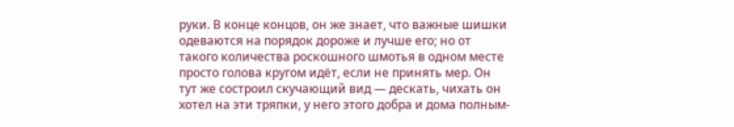руки. В конце концов, он же знает, что важные шишки одеваются на порядок дороже и лучше его; но от такого количества роскошного шмотья в одном месте просто голова кругом идёт, если не принять мер. Он тут же состроил скучающий вид — дескать, чихать он хотел на эти тряпки, у него этого добра и дома полным-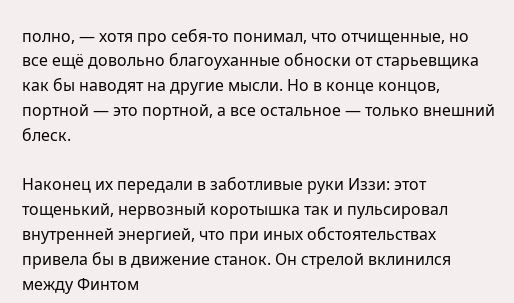полно, — хотя про себя-то понимал, что отчищенные, но все ещё довольно благоуханные обноски от старьевщика как бы наводят на другие мысли. Но в конце концов, портной — это портной, а все остальное — только внешний блеск.

Наконец их передали в заботливые руки Иззи: этот тощенький, нервозный коротышка так и пульсировал внутренней энергией, что при иных обстоятельствах привела бы в движение станок. Он стрелой вклинился между Финтом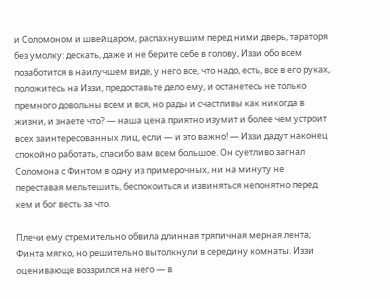и Соломоном и швейцаром, распахнувшим перед ними дверь, тараторя без умолку: дескать, даже и не берите себе в голову, Иззи обо всем позаботится в наилучшем виде, у него все, что надо, есть, все в его руках, положитесь на Иззи, предоставьте дело ему, и останетесь не только премного довольны всем и вся, но рады и счастливы как никогда в жизни, и знаете что? — наша цена приятно изумит и более чем устроит всех заинтересованных лиц, если — и это важно! — Иззи дадут наконец спокойно работать, спасибо вам всем большое. Он суетливо загнал Соломона с Финтом в одну из примерочных, ни на минуту не переставая мельтешить, беспокоиться и извиняться непонятно перед кем и бог весть за что.

Плечи ему стремительно обвила длинная тряпичная мерная лента; Финта мягко, но решительно вытолкнули в середину комнаты. Иззи оценивающе воззрился на него — в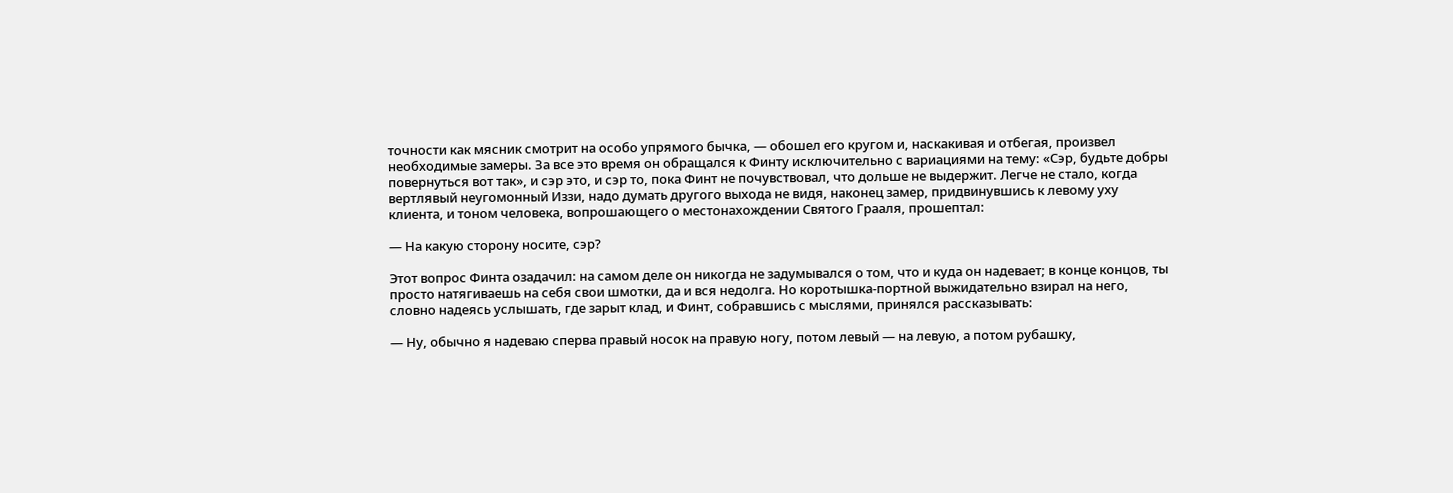точности как мясник смотрит на особо упрямого бычка, — обошел его кругом и, наскакивая и отбегая, произвел необходимые замеры. За все это время он обращался к Финту исключительно с вариациями на тему: «Сэр, будьте добры повернуться вот так», и сэр это, и сэр то, пока Финт не почувствовал, что дольше не выдержит. Легче не стало, когда вертлявый неугомонный Иззи, надо думать другого выхода не видя, наконец замер, придвинувшись к левому уху клиента, и тоном человека, вопрошающего о местонахождении Святого Грааля, прошептал:

— На какую сторону носите, сэр?

Этот вопрос Финта озадачил: на самом деле он никогда не задумывался о том, что и куда он надевает; в конце концов, ты просто натягиваешь на себя свои шмотки, да и вся недолга. Но коротышка-портной выжидательно взирал на него, словно надеясь услышать, где зарыт клад, и Финт, собравшись с мыслями, принялся рассказывать:

— Ну, обычно я надеваю сперва правый носок на правую ногу, потом левый — на левую, а потом рубашку,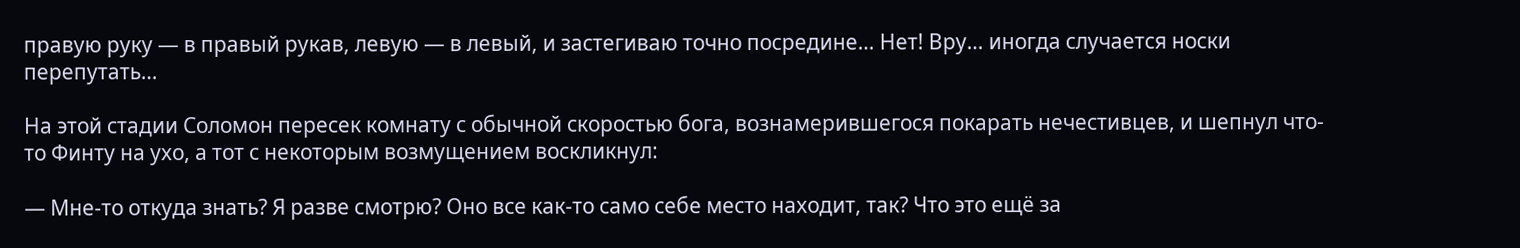правую руку — в правый рукав, левую — в левый, и застегиваю точно посредине… Нет! Вру… иногда случается носки перепутать…

На этой стадии Соломон пересек комнату с обычной скоростью бога, вознамерившегося покарать нечестивцев, и шепнул что-то Финту на ухо, а тот с некоторым возмущением воскликнул:

— Мне-то откуда знать? Я разве смотрю? Оно все как-то само себе место находит, так? Что это ещё за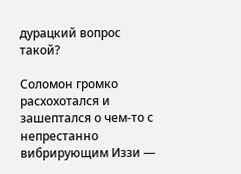дурацкий вопрос такой?

Соломон громко расхохотался и зашептался о чем-то с непрестанно вибрирующим Иззи —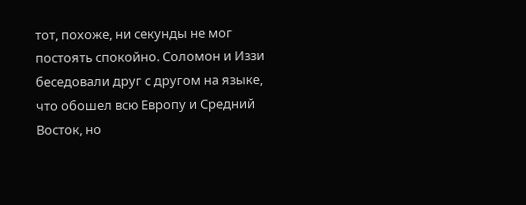тот, похоже, ни секунды не мог постоять спокойно. Соломон и Иззи беседовали друг с другом на языке, что обошел всю Европу и Средний Восток, но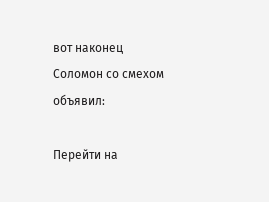вот наконец Соломон со смехом объявил:

Перейти на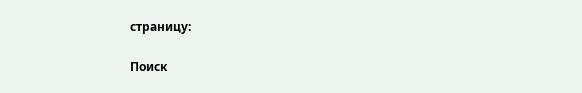страницу:

Поиск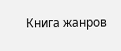Книга жанров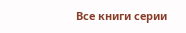Все книги серии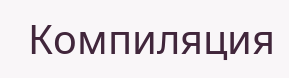Компиляция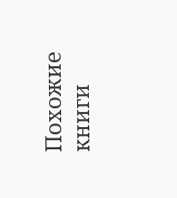Похожие книги